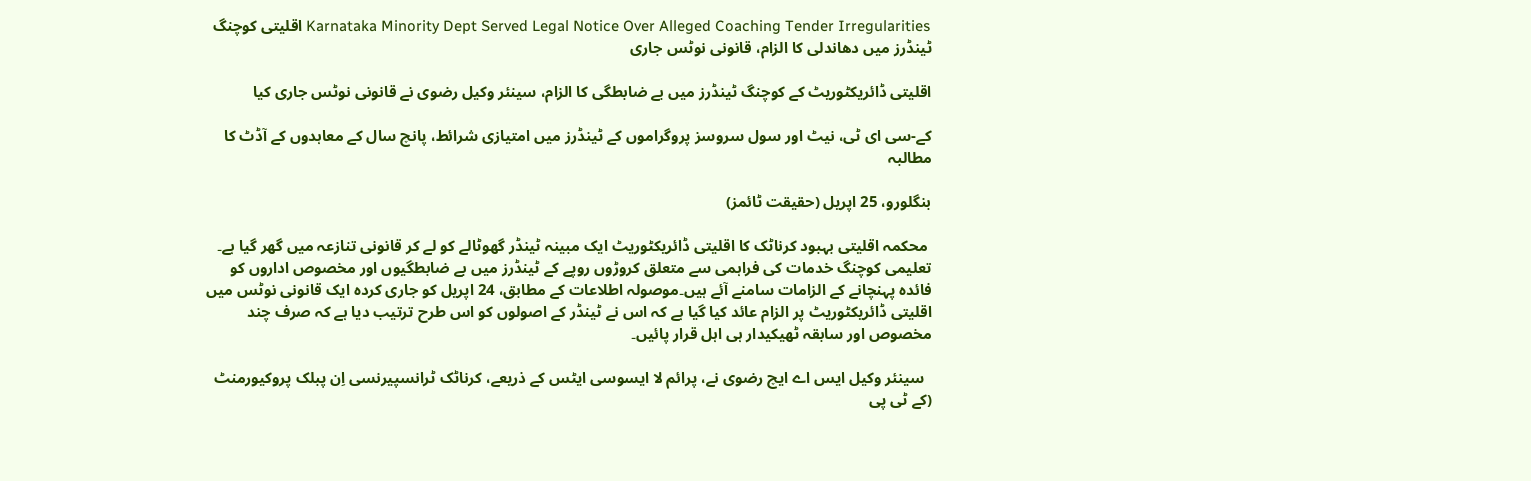Karnataka Minority Dept Served Legal Notice Over Alleged Coaching Tender Irregularities اقلیتی کوچنگ ٹینڈرز میں دھاندلی کا الزام، قانونی نوٹس جاری

اقلیتی ڈائریکٹوریٹ کے کوچنگ ٹینڈرز میں بے ضابطگی کا الزام، سینئر وکیل رضوی نے قانونی نوٹس جاری کیا

کے-سی ای ٹی، نیٹ اور سول سروسز پروگراموں کے ٹینڈرز میں امتیازی شرائط، پانچ سال کے معاہدوں کے آڈٹ کا مطالبہ

بنگلورو، 25 اپریل (حقیقت ٹائمز)

 محکمہ اقلیتی بہبود کرناٹک کا اقلیتی ڈائریکٹوریٹ ایک مبینہ ٹینڈر گھوٹالے کو لے کر قانونی تنازعہ میں گھر گیا ہے۔ تعلیمی کوچنگ خدمات کی فراہمی سے متعلق کروڑوں روپے کے ٹینڈرز میں بے ضابطگیوں اور مخصوص اداروں کو فائدہ پہنچانے کے الزامات سامنے آئے ہیں۔موصولہ اطلاعات کے مطابق، 24 اپریل کو جاری کردہ ایک قانونی نوٹس میں اقلیتی ڈائریکٹوریٹ پر الزام عائد کیا گیا ہے کہ اس نے ٹینڈر کے اصولوں کو اس طرح ترتیب دیا ہے کہ صرف چند مخصوص اور سابقہ ٹھیکیدار ہی اہل قرار پائیں۔

  سینئر وکیل ایس اے ایچ رضوی نے، پرائم لا ایسوسی ایٹس کے ذریعے، کرناٹک ٹرانسپیرنسی اِن پبلک پروکیورمنٹ (کے ٹی پی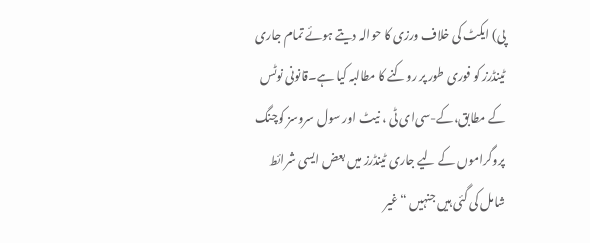پی) ایکٹ کی خلاف ورزی کا حوالہ دیتے ہوئے تمام جاری ٹینڈرز کو فوری طور پر روکنے کا مطالبہ کیا ہے۔قانونی نوٹس کے مطابق،کے-سی‌ای ٹی ، نیٹ اور سول سروسز کوچنگ پروگراموں کے لیے جاری ٹینڈرز میں بعض ایسی شرائط شامل کی گئی ہیں جنہیں “غیر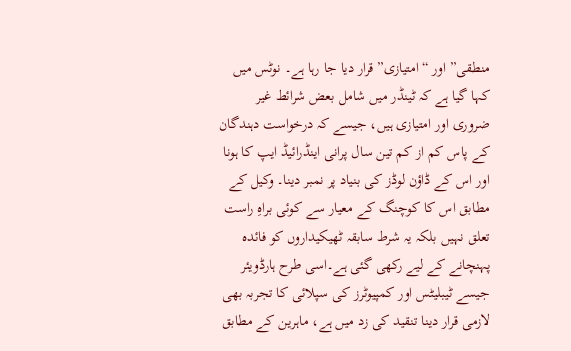منطقی” اور “امتیازی” قرار دیا جا رہا ہے۔ نوٹس میں کہا گیا ہے کہ ٹینڈر میں شامل بعض شرائط غیر ضروری اور امتیازی ہیں، جیسے کہ درخواست دہندگان کے پاس کم از کم تین سال پرانی اینڈرائیڈ ایپ کا ہونا اور اس کے ڈاؤن لوڈز کی بنیاد پر نمبر دینا۔ وکیل کے مطابق اس کا کوچنگ کے معیار سے کوئی براہِ راست تعلق نہیں بلکہ یہ شرط سابقہ ٹھیکیداروں کو فائدہ پہنچانے کے لیے رکھی گئی ہے۔اسی طرح ہارڈویئر جیسے ٹیبلیٹس اور کمپیوٹرز کی سپلائی کا تجربہ بھی لازمی قرار دینا تنقید کی زد میں ہے، ماہرین کے مطابق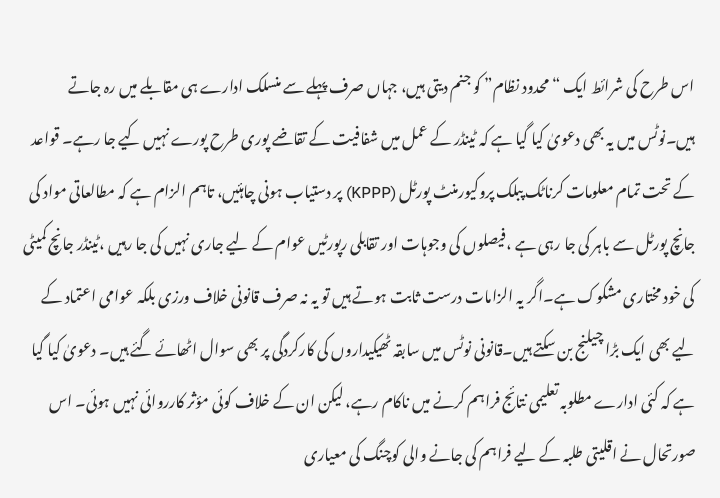اس طرح کی شرائط ایک “محدود نظام” کو جنم دیتی ہیں، جہاں صرف پہلے سے منسلک ادارے ہی مقابلے میں رہ جاتے ہیں۔نوٹس میں یہ بھی دعویٰ کیا گیا ہے کہ ٹینڈر کے عمل میں شفافیت کے تقاضے پوری طرح پورے نہیں کیے جا رہے۔ قواعد کے تحت تمام معلومات کرناٹک پبلک پروکیورمنٹ پورٹل (KPPP) پر دستیاب ہونی چاہئیں، تاہم الزام ہے کہ مطالعاتی مواد کی جانچ پورٹل سے باہر کی جا رہی ہے ،فیصلوں کی وجوہات اور تقابلی رپورٹیں عوام کے لیے جاری نہیں کی جا رہیں ،ٹینڈر جانچ کمیٹی کی خود مختاری مشکوک ہے۔اگر یہ الزامات درست ثابت ہوتے ہیں تو یہ نہ صرف قانونی خلاف ورزی بلکہ عوامی اعتماد کے لیے بھی ایک بڑا چیلنج بن سکتے ہیں۔قانونی نوٹس میں سابقہ ٹھیکیداروں کی کارکردگی پر بھی سوال اٹھائے گئے ہیں۔ دعویٰ کیا گیا ہے کہ کئی ادارے مطلوبہ تعلیمی نتائج فراہم کرنے میں ناکام رہے، لیکن ان کے خلاف کوئی مؤثر کارروائی نہیں ہوئی۔ اس صورتحال نے اقلیتی طلبہ کے لیے فراہم کی جانے والی کوچنگ کی معیاری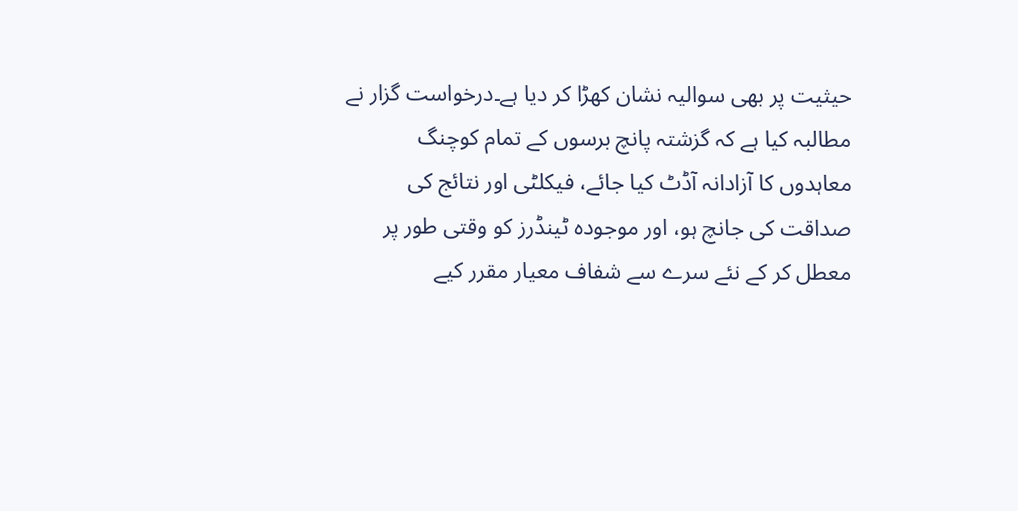حیثیت پر بھی سوالیہ نشان کھڑا کر دیا ہے۔درخواست گزار نے مطالبہ کیا ہے کہ گزشتہ پانچ برسوں کے تمام کوچنگ معاہدوں کا آزادانہ آڈٹ کیا جائے، فیکلٹی اور نتائج کی صداقت کی جانچ ہو، اور موجودہ ٹینڈرز کو وقتی طور پر معطل کر کے نئے سرے سے شفاف معیار مقرر کیے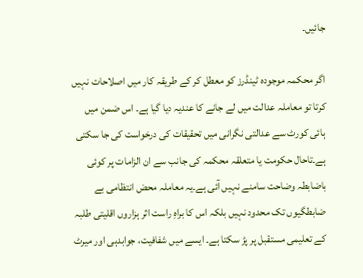جائیں۔

اگر محکمہ موجودہ ٹینڈرز کو معطل کر کے طریقہ کار میں اصلاحات نہیں کرتا تو معاملہ عدالت میں لے جانے کا عندیہ دیا گیا ہے۔ اس ضمن میں ہائی کورٹ سے عدالتی نگرانی میں تحقیقات کی درخواست کی جا سکتی ہے۔تاحال حکومت یا متعلقہ محکمہ کی جانب سے ان الزامات پر کوئی باضابطہ وضاحت سامنے نہیں آئی ہے۔یہ معاملہ محض انتظامی بے ضابطگیوں تک محدود نہیں بلکہ اس کا براہِ راست اثر ہزاروں اقلیتی طلبہ کے تعلیمی مستقبل پر پڑ سکتا ہے۔ ایسے میں شفافیت، جوابدہی اور میرٹ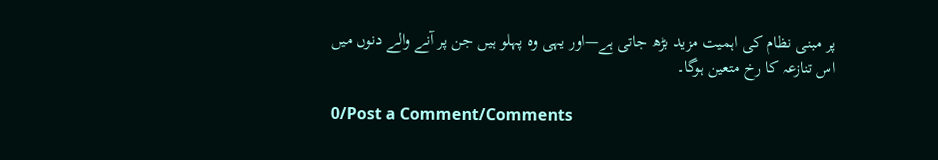پر مبنی نظام کی اہمیت مزید بڑھ جاتی ہے—اور یہی وہ پہلو ہیں جن پر آنے والے دنوں میں اس تنازعہ کا رخ متعین ہوگا۔

0/Post a Comment/Comments